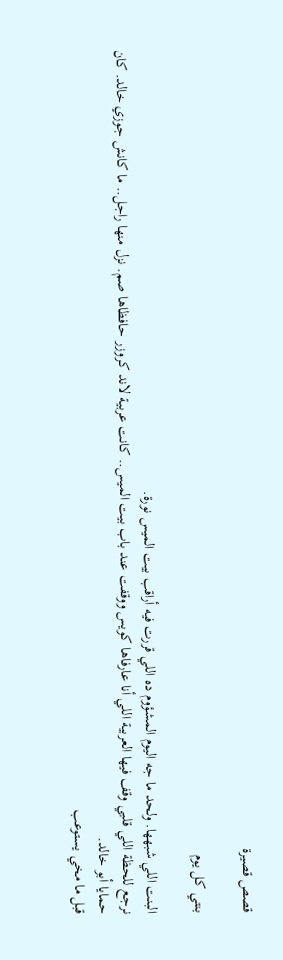قصص قصيرة

بنتي كل يوم

البنت اللي شبهها. ولحد ما جه اليوم المشؤوم ده اللي قررت فيه أراقب بيت الميس نورة.
نرجع للحظة اللي قلبي وقف فيها العربية اللي أنا عارفاها كويس ووقفت عند باب بيت الميس.. كانت عربية لاند كروزر حافظاها صم. نزل منها راجل.. ما كانش جوزي خالد. كان حمايا أبو خالد.
قبل ما مخي يستوعب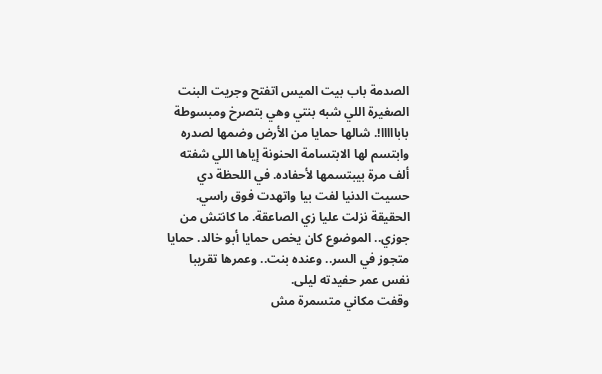الصدمة باب بيت الميس اتفتح وجريت البنت الصغيرة اللي شبه بنتي وهي بتصرخ ومبسوطة بابااااا!. شالها حمايا من الأرض وضمھا لصدره وابتسم لها الابتسامة الحنونة إياها اللي شفته ألف مرة بيبتسمها لأحفاده. في اللحظة دي حسيت الدنيا لفت بيا واتهدت فوق راسي. الحقيقة نزلت عليا زي الصاعقة. ما كانتش من جوزي.. الموضوع كان يخص حمايا أبو خالد. حمايا متجوز في السر.. وعنده بنت.. وعمرها تقريبا نفس عمر حفيدته ليلى.
وقفت مكاني متسمرة مش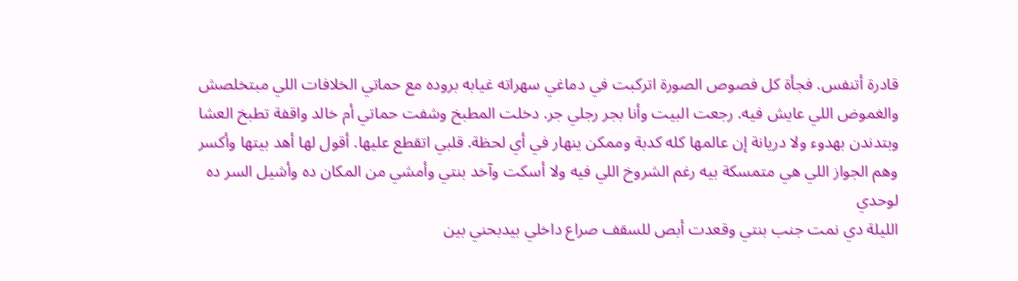قادرة أتنفس. فجأة كل فصوص الصورة اتركبت في دماغي سهراته غيابه بروده مع حماتي الخلافات اللي مبتخلصش والغموض اللي عايش فيه. رجعت البيت وأنا بجر رجلي جر. دخلت المطبخ وشفت حماتي أم خالد واقفة تطبخ العشا وبتدندن بهدوء ولا دريانة إن عالمها كله كدبة وممكن ينهار في أي لحظة. قلبي اتقطع عليها. أقول لها أهد بيتها وأكسر وهم الجواز اللي هي متمسكة بيه رغم الشروخ اللي فيه ولا أسكت وآخد بنتي وأمشي من المكان ده وأشيل السر ده لوحدي
الليلة دي نمت جنب بنتي وقعدت أبص للسقف صراع داخلي بيدبحني بين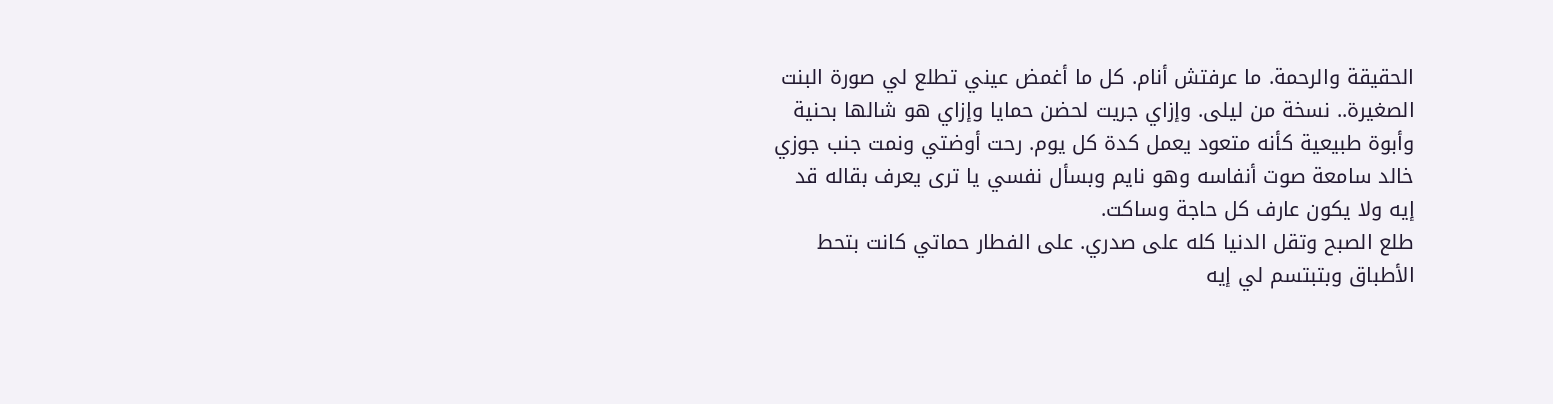الحقيقة والرحمة. ما عرفتش أنام. كل ما أغمض عيني تطلع لي صورة البنت الصغيرة.. نسخة من ليلى. وإزاي جريت لحضن حمايا وإزاي هو شالها بحنية وأبوة طبيعية كأنه متعود يعمل كدة كل يوم. رحت أوضتي ونمت جنب جوزي خالد سامعة صوت أنفاسه وهو نايم وبسأل نفسي يا ترى يعرف بقاله قد إيه ولا يكون عارف كل حاجة وساكت.
طلع الصبح وتقل الدنيا كله على صدري. على الفطار حماتي كانت بتحط الأطباق وبتبتسم لي إيه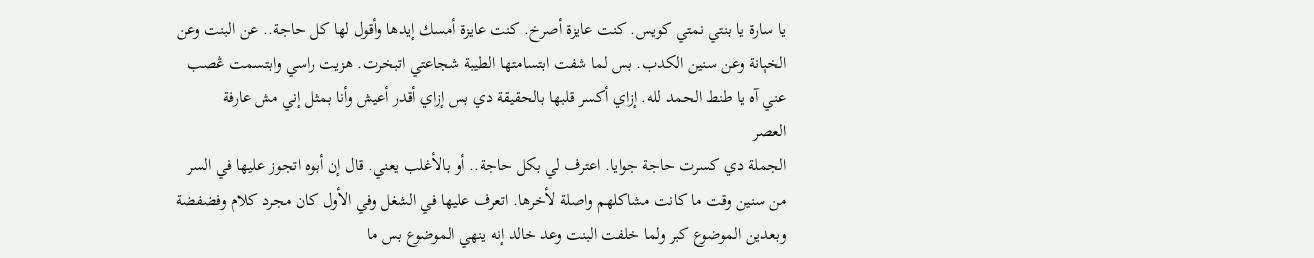يا سارة يا بنتي نمتي كويس. كنت عايزة أصرخ. كنت عايزة أمسك إيدها وأقول لها كل حاجة.. عن البنت وعن الخېانة وعن سنين الكدب. بس لما شفت ابتسامتها الطيبة شجاعتي اتبخرت. هزيت راسي وابتسمت ڠصب عني آه يا طنط الحمد لله. إزاي أكسر قلبها بالحقيقة دي بس إزاي أقدر أعيش وأنا بمثل إني مش عارفة
العصر
الجملة دي كسرت حاجة جوايا. اعترف لي بكل حاجة.. أو بالأغلب يعني. قال إن أبوه اتجوز عليها في السر من سنين وقت ما كانت مشاكلهم واصلة لأخرها. اتعرف عليها في الشغل وفي الأول كان مجرد كلام وفضفضة وبعدين الموضوع كبر ولما خلفت البنت وعد خالد إنه ينهي الموضوع بس ما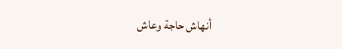أنهاش حاجة وعاش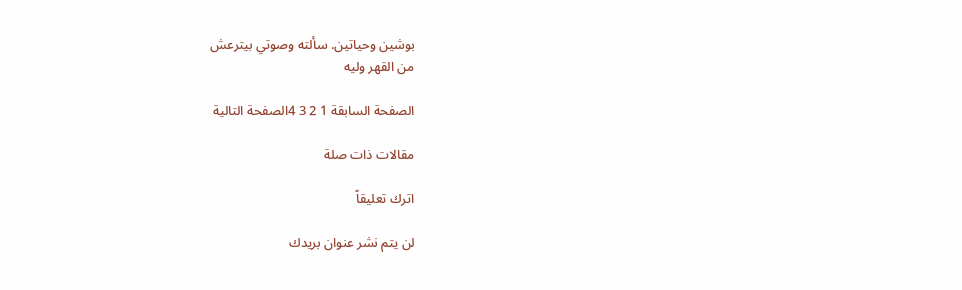بوشين وحياتين. سألته وصوتي بيترعش
من القهر وليه

الصفحة السابقة 1 2 3 4الصفحة التالية

مقالات ذات صلة

اترك تعليقاً

لن يتم نشر عنوان بريدك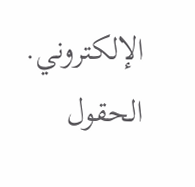الإلكتروني. الحقول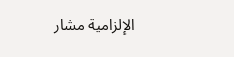الإلزامية مشار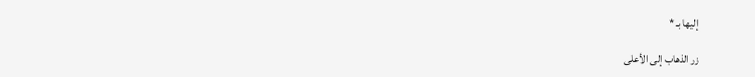إليها بـ *

زر الذهاب إلى الأعلى